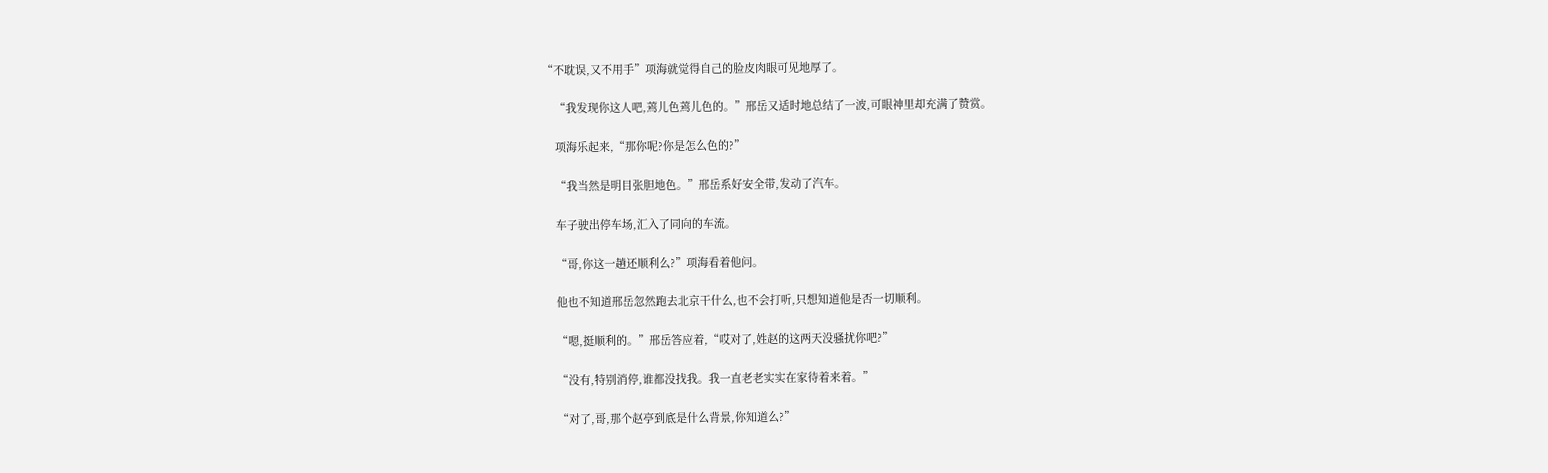“不耽误,又不用手”项海就觉得自己的脸皮肉眼可见地厚了。

    “我发现你这人吧,蔫儿色蔫儿色的。”邢岳又适时地总结了一波,可眼神里却充满了赞赏。

    项海乐起来,“那你呢?你是怎么色的?”

    “我当然是明目张胆地色。”邢岳系好安全带,发动了汽车。

    车子驶出停车场,汇入了同向的车流。

    “哥,你这一趟还顺利么?”项海看着他问。

    他也不知道邢岳忽然跑去北京干什么,也不会打听,只想知道他是否一切顺利。

    “嗯,挺顺利的。”邢岳答应着,“哎对了,姓赵的这两天没骚扰你吧?”

    “没有,特别消停,谁都没找我。我一直老老实实在家待着来着。”

    “对了,哥,那个赵亭到底是什么背景,你知道么?”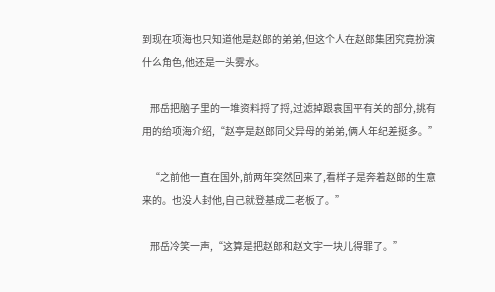到现在项海也只知道他是赵郎的弟弟,但这个人在赵郎集团究竟扮演什么角色,他还是一头雾水。

    邢岳把脑子里的一堆资料捋了捋,过滤掉跟袁国平有关的部分,挑有用的给项海介绍,“赵亭是赵郎同父异母的弟弟,俩人年纪差挺多。”

    “之前他一直在国外,前两年突然回来了,看样子是奔着赵郎的生意来的。也没人封他,自己就登基成二老板了。”

    邢岳冷笑一声,“这算是把赵郎和赵文宇一块儿得罪了。”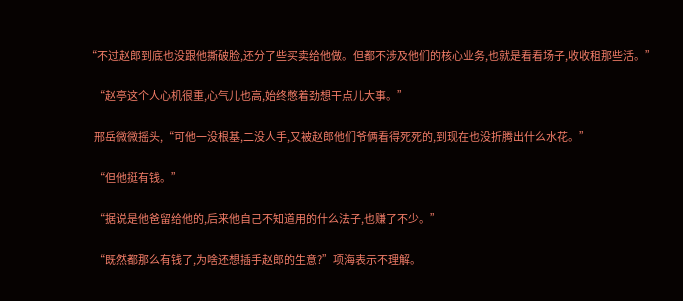“不过赵郎到底也没跟他撕破脸,还分了些买卖给他做。但都不涉及他们的核心业务,也就是看看场子,收收租那些活。”

    “赵亭这个人心机很重,心气儿也高,始终憋着劲想干点儿大事。”

    邢岳微微摇头,“可他一没根基,二没人手,又被赵郎他们爷俩看得死死的,到现在也没折腾出什么水花。”

    “但他挺有钱。”

    “据说是他爸留给他的,后来他自己不知道用的什么法子,也赚了不少。”

    “既然都那么有钱了,为啥还想插手赵郎的生意?”项海表示不理解。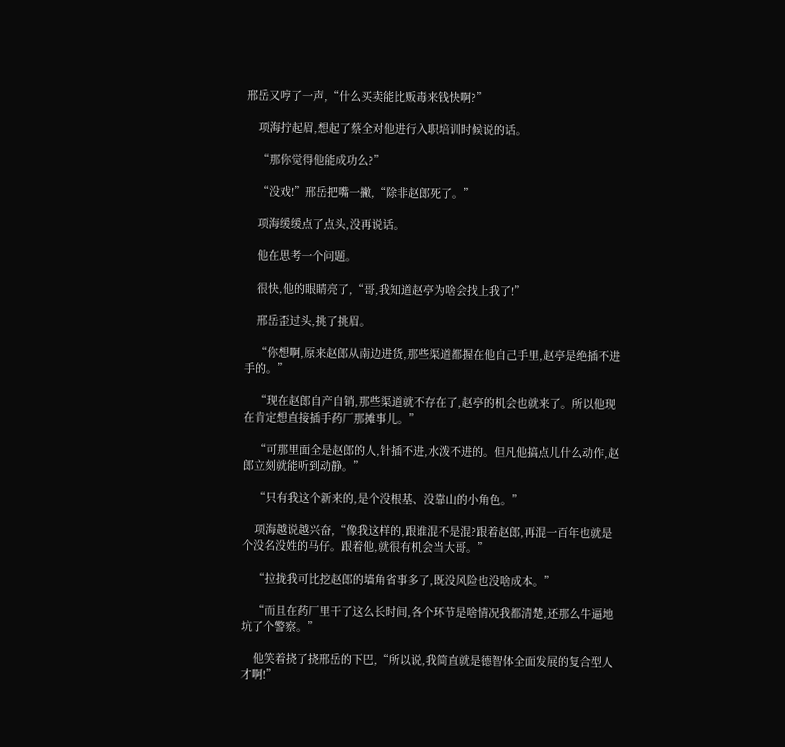邢岳又哼了一声,“什么买卖能比贩毒来钱快啊?”

    项海拧起眉,想起了蔡全对他进行入职培训时候说的话。

    “那你觉得他能成功么?”

    “没戏!”邢岳把嘴一撇,“除非赵郎死了。”

    项海缓缓点了点头,没再说话。

    他在思考一个问题。

    很快,他的眼睛亮了,“哥,我知道赵亭为啥会找上我了!”

    邢岳歪过头,挑了挑眉。

    “你想啊,原来赵郎从南边进货,那些渠道都握在他自己手里,赵亭是绝插不进手的。”

    “现在赵郎自产自销,那些渠道就不存在了,赵亭的机会也就来了。所以他现在肯定想直接插手药厂那摊事儿。”

    “可那里面全是赵郎的人,针插不进,水泼不进的。但凡他搞点儿什么动作,赵郎立刻就能听到动静。”

    “只有我这个新来的,是个没根基、没靠山的小角色。”

    项海越说越兴奋,“像我这样的,跟谁混不是混?跟着赵郎,再混一百年也就是个没名没姓的马仔。跟着他,就很有机会当大哥。”

    “拉拢我可比挖赵郎的墙角省事多了,既没风险也没啥成本。”

    “而且在药厂里干了这么长时间,各个环节是啥情况我都清楚,还那么牛逼地坑了个警察。”

    他笑着挠了挠邢岳的下巴,“所以说,我简直就是德智体全面发展的复合型人才啊!”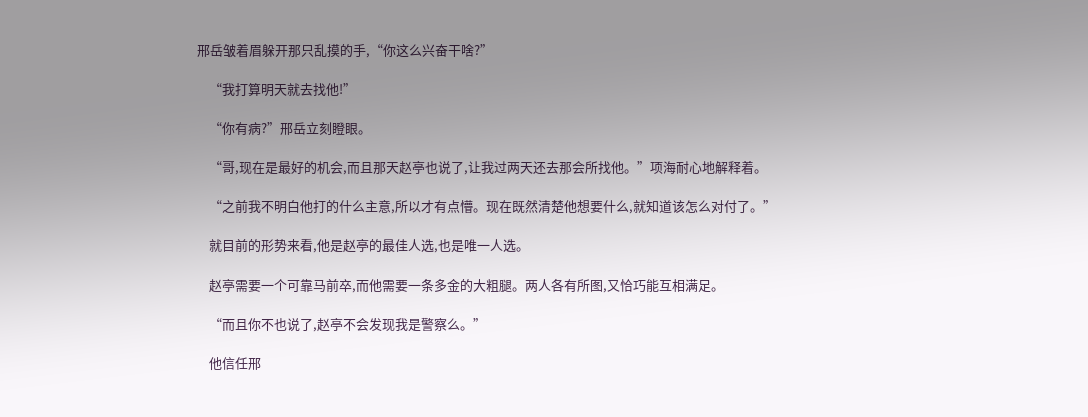邢岳皱着眉躲开那只乱摸的手,“你这么兴奋干啥?”

    “我打算明天就去找他!”

    “你有病?”邢岳立刻瞪眼。

    “哥,现在是最好的机会,而且那天赵亭也说了,让我过两天还去那会所找他。”项海耐心地解释着。

    “之前我不明白他打的什么主意,所以才有点懵。现在既然清楚他想要什么,就知道该怎么对付了。”

    就目前的形势来看,他是赵亭的最佳人选,也是唯一人选。

    赵亭需要一个可靠马前卒,而他需要一条多金的大粗腿。两人各有所图,又恰巧能互相满足。

    “而且你不也说了,赵亭不会发现我是警察么。”

    他信任邢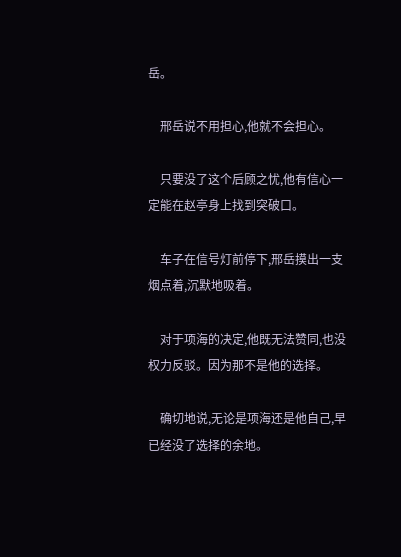岳。

    邢岳说不用担心,他就不会担心。

    只要没了这个后顾之忧,他有信心一定能在赵亭身上找到突破口。

    车子在信号灯前停下,邢岳摸出一支烟点着,沉默地吸着。

    对于项海的决定,他既无法赞同,也没权力反驳。因为那不是他的选择。

    确切地说,无论是项海还是他自己,早已经没了选择的余地。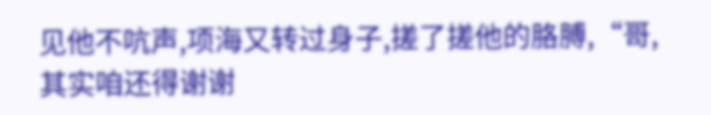见他不吭声,项海又转过身子,搓了搓他的胳膊,“哥,其实咱还得谢谢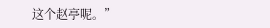这个赵亭呢。”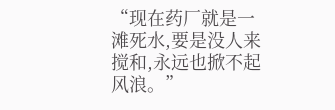“现在药厂就是一滩死水,要是没人来搅和,永远也掀不起风浪。”